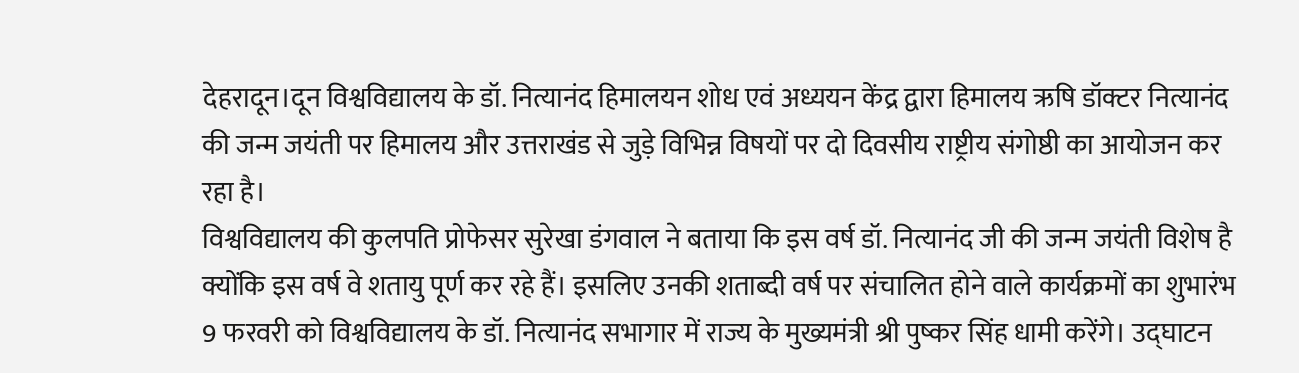देहरादून।दून विश्वविद्यालय के डॉ. नित्यानंद हिमालयन शोध एवं अध्ययन केंद्र द्वारा हिमालय ऋषि डॉक्टर नित्यानंद की जन्म जयंती पर हिमालय और उत्तराखंड से जुड़े विभिन्न विषयों पर दो दिवसीय राष्ट्रीय संगोष्ठी का आयोजन कर रहा है।
विश्वविद्यालय की कुलपति प्रोफेसर सुरेखा डंगवाल ने बताया कि इस वर्ष डॉ. नित्यानंद जी की जन्म जयंती विशेष है क्योंकि इस वर्ष वे शतायु पूर्ण कर रहे हैं। इसलिए उनकी शताब्दी वर्ष पर संचालित होने वाले कार्यक्रमों का शुभारंभ 9 फरवरी को विश्वविद्यालय के डॉ. नित्यानंद सभागार में राज्य के मुख्यमंत्री श्री पुष्कर सिंह धामी करेंगे। उद्घाटन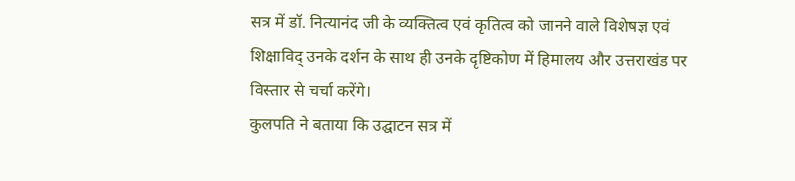सत्र में डॉ. नित्यानंद जी के व्यक्तित्व एवं कृतित्व को जानने वाले विशेषज्ञ एवं शिक्षाविद् उनके दर्शन के साथ ही उनके दृष्टिकोण में हिमालय और उत्तराखंड पर विस्तार से चर्चा करेंगे।
कुलपति ने बताया कि उद्घाटन सत्र में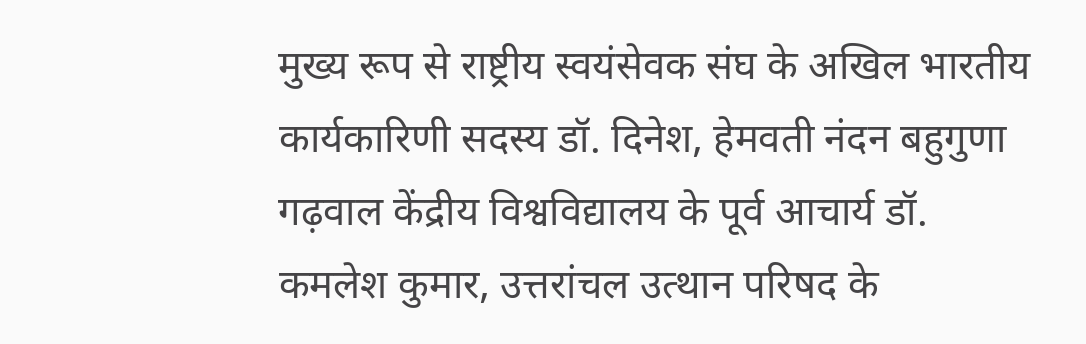मुख्य रूप से राष्ट्रीय स्वयंसेवक संघ के अखिल भारतीय कार्यकारिणी सदस्य डॉ. दिनेश, हेमवती नंदन बहुगुणा गढ़वाल केंद्रीय विश्वविद्यालय के पूर्व आचार्य डॉ. कमलेश कुमार, उत्तरांचल उत्थान परिषद के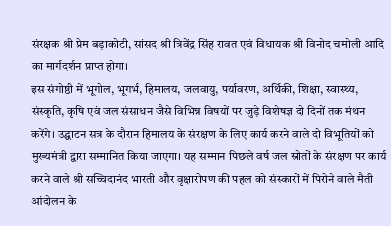संरक्षक श्री प्रेम बड़ाकोटी, सांसद श्री त्रिवेंद्र सिंह रावत एवं विधायक श्री विनोद चमोली आदि का मार्गदर्शन प्राप्त होगा।
इस संगोष्ठी में भूगोल, भूगर्भ, हिमालय, जलवायु, पर्यावरण, अर्थिकी, शिक्षा, स्वास्थ्य, संस्कृति, कृषि एवं जल संसाधन जैसे विभिन्न विषयों पर जुड़े विशेषज्ञ दो दिनों तक मंथन करेंगे। उद्घाटन सत्र के दौरान हिमालय के संरक्षण के लिए कार्य करने वाले दो विभूतियों को मुख्यमंत्री द्वारा सम्मानित किया जाएगा। यह सम्मान पिछले वर्ष जल स्रोतों के संरक्षण पर कार्य करने वाले श्री सच्चिदानंद भारती और वृक्षारोपण की पहल को संस्कारों में पिरोने वाले मैती आंदोलन के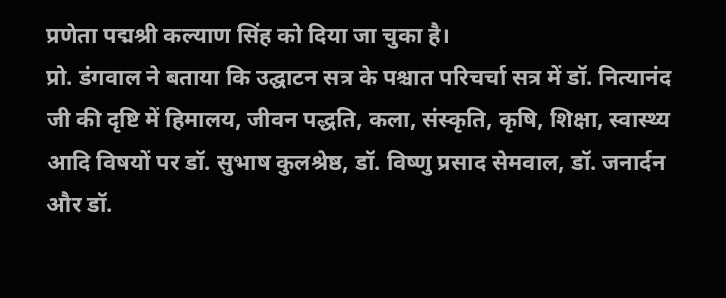प्रणेता पद्मश्री कल्याण सिंह को दिया जा चुका है।
प्रो. डंगवाल ने बताया कि उद्घाटन सत्र के पश्चात परिचर्चा सत्र में डॉ. नित्यानंद जी की दृष्टि में हिमालय, जीवन पद्धति, कला, संस्कृति, कृषि, शिक्षा, स्वास्थ्य आदि विषयों पर डॉ. सुभाष कुलश्रेष्ठ, डॉ. विष्णु प्रसाद सेमवाल, डॉ. जनार्दन और डॉ.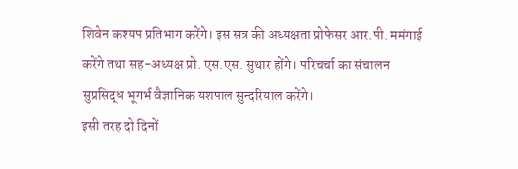शिवेन कश्यप प्रतिभाग करेंगे। इस सत्र की अध्यक्षता प्रोफेसर आर.पी. ममंगाई करेंगे तथा सह-अध्यक्ष प्रो. एस.एस. सुथार होंगे। परिचर्चा का संचालन सुप्रसिद्ध भूगर्भ वैज्ञानिक यशपाल सुन्दरियाल करेंगे।
इसी तरह दो दिनों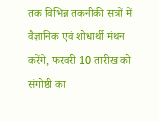तक विभिन्न तकनीकी सत्रों में वैज्ञानिक एवं शोधार्थी मंथन करेंगे, फरवरी 10 तारीख को संगोष्ठी का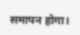समापन होगा।